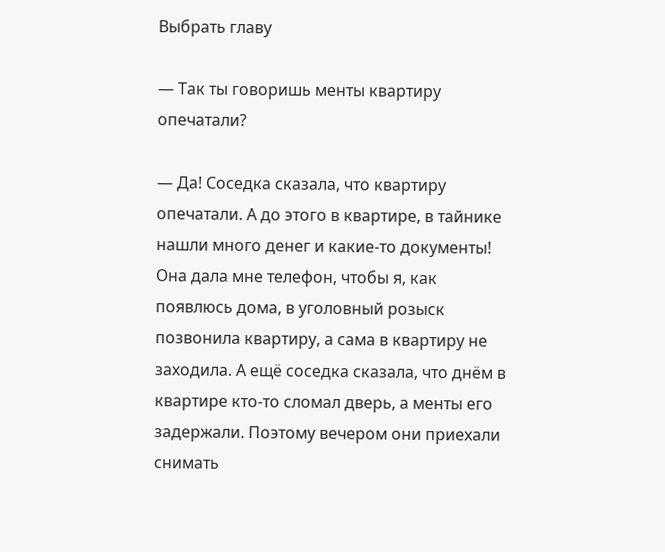Выбрать главу

— Так ты говоришь менты квартиру опечатали?

— Да! Соседка сказала, что квартиру опечатали. А до этого в квартире, в тайнике нашли много денег и какие-то документы! Она дала мне телефон, чтобы я, как появлюсь дома, в уголовный розыск позвонила квартиру, а сама в квартиру не заходила. А ещё соседка сказала, что днём в квартире кто-то сломал дверь, а менты его задержали. Поэтому вечером они приехали снимать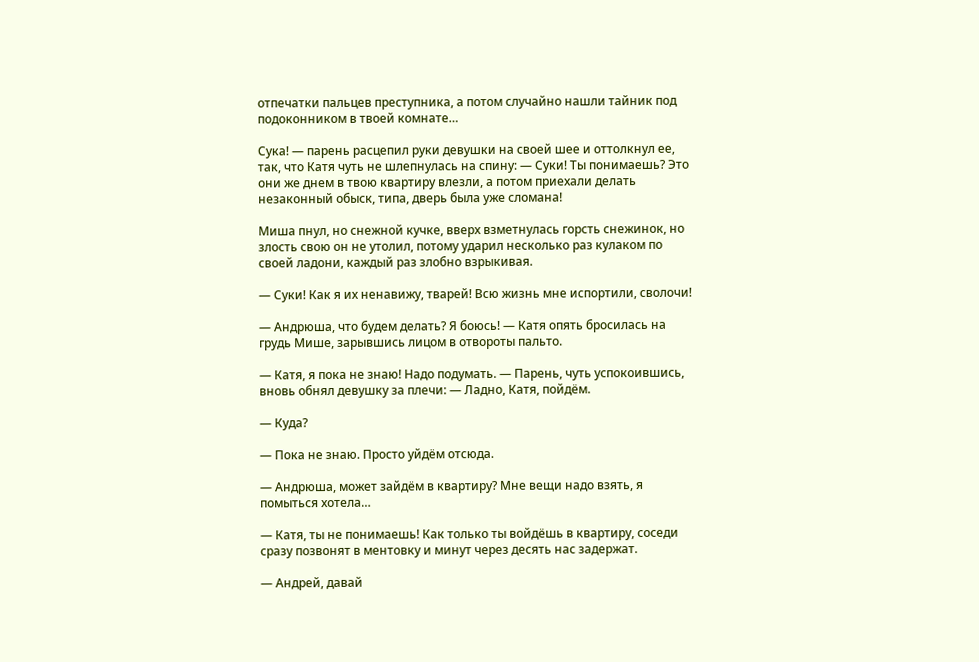отпечатки пальцев преступника, а потом случайно нашли тайник под подоконником в твоей комнате…

Сука! — парень расцепил руки девушки на своей шее и оттолкнул ее, так, что Катя чуть не шлепнулась на спину: — Суки! Ты понимаешь? Это они же днем в твою квартиру влезли, а потом приехали делать незаконный обыск, типа, дверь была уже сломана!

Миша пнул, но снежной кучке, вверх взметнулась горсть снежинок, но злость свою он не утолил, потому ударил несколько раз кулаком по своей ладони, каждый раз злобно взрыкивая.

— Суки! Как я их ненавижу, тварей! Всю жизнь мне испортили, сволочи!

— Андрюша, что будем делать? Я боюсь! — Катя опять бросилась на грудь Мише, зарывшись лицом в отвороты пальто.

— Катя, я пока не знаю! Надо подумать. — Парень, чуть успокоившись, вновь обнял девушку за плечи: — Ладно, Катя, пойдём.

— Куда?

— Пока не знаю. Просто уйдём отсюда.

— Андрюша, может зайдём в квартиру? Мне вещи надо взять, я помыться хотела…

— Катя, ты не понимаешь! Как только ты войдёшь в квартиру, соседи сразу позвонят в ментовку и минут через десять нас задержат.

— Андрей, давай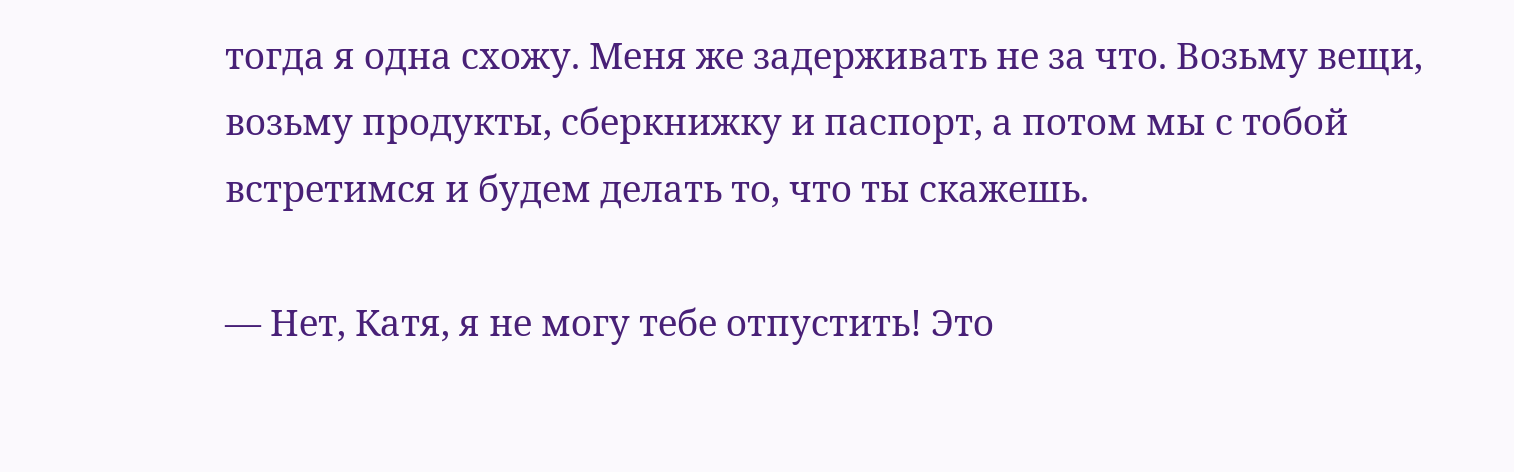тогда я одна схожу. Меня же задерживать не за что. Возьму вещи, возьму продукты, сберкнижку и паспорт, а потом мы с тобой встретимся и будем делать то, что ты скажешь.

— Нет, Катя, я не могу тебе отпустить! Это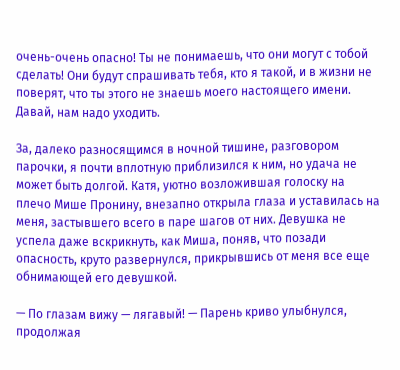очень-очень опасно! Ты не понимаешь, что они могут с тобой сделать! Они будут спрашивать тебя, кто я такой, и в жизни не поверят, что ты этого не знаешь моего настоящего имени. Давай, нам надо уходить.

За, далеко разносящимся в ночной тишине, разговором парочки, я почти вплотную приблизился к ним, но удача не может быть долгой. Катя, уютно возложившая голоску на плечо Мише Пронину, внезапно открыла глаза и уставилась на меня, застывшего всего в паре шагов от них. Девушка не успела даже вскрикнуть, как Миша, поняв, что позади опасность, круто развернулся, прикрывшись от меня все еще обнимающей его девушкой.

— По глазам вижу — лягавый! — Парень криво улыбнулся, продолжая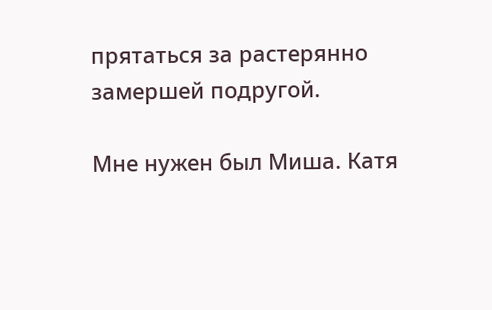прятаться за растерянно замершей подругой.

Мне нужен был Миша. Катя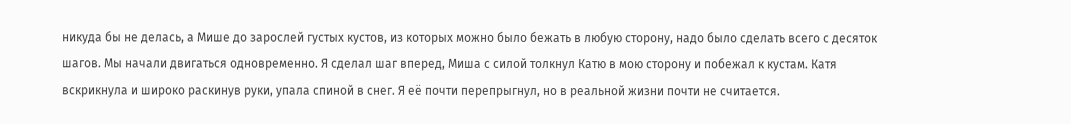никуда бы не делась, а Мише до зарослей густых кустов, из которых можно было бежать в любую сторону, надо было сделать всего с десяток шагов. Мы начали двигаться одновременно. Я сделал шаг вперед, Миша с силой толкнул Катю в мою сторону и побежал к кустам. Катя вскрикнула и широко раскинув руки, упала спиной в снег. Я её почти перепрыгнул, но в реальной жизни почти не считается.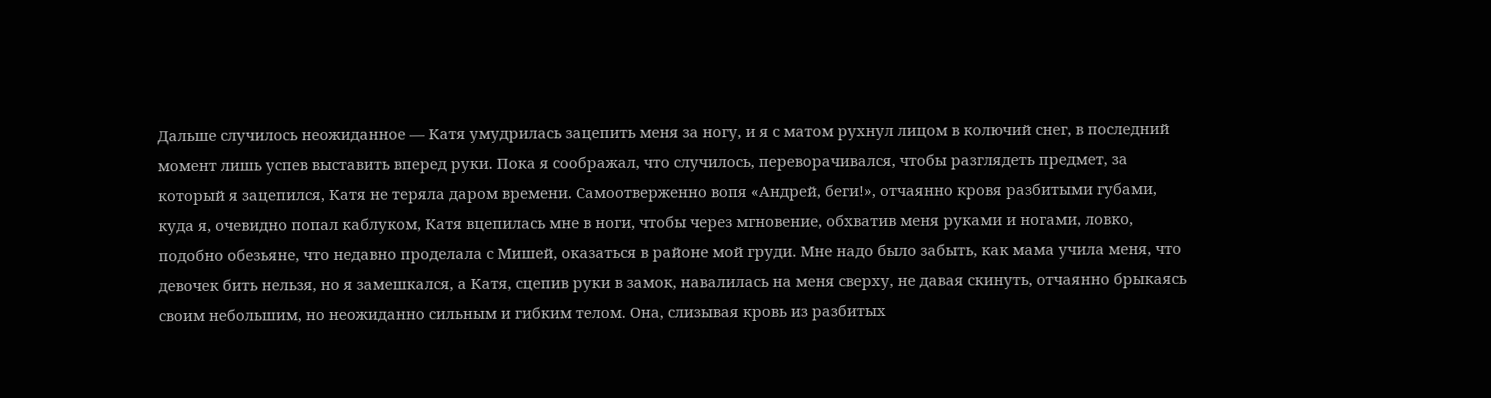Дальше случилось неожиданное — Катя умудрилась зацепить меня за ногу, и я с матом рухнул лицом в колючий снег, в последний момент лишь успев выставить вперед руки. Пока я соображал, что случилось, переворачивался, чтобы разглядеть предмет, за который я зацепился, Катя не теряла даром времени. Самоотверженно вопя «Андрей, беги!», отчаянно кровя разбитыми губами, куда я, очевидно попал каблуком, Катя вцепилась мне в ноги, чтобы через мгновение, обхватив меня руками и ногами, ловко, подобно обезьяне, что недавно проделала с Мишей, оказаться в районе мой груди. Мне надо было забыть, как мама учила меня, что девочек бить нельзя, но я замешкался, а Катя, сцепив руки в замок, навалилась на меня сверху, не давая скинуть, отчаянно брыкаясь своим небольшим, но неожиданно сильным и гибким телом. Она, слизывая кровь из разбитых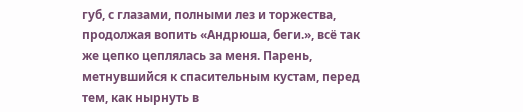губ, с глазами, полными лез и торжества, продолжая вопить «Андрюша, беги.», всё так же цепко цеплялась за меня. Парень, метнувшийся к спасительным кустам, перед тем, как нырнуть в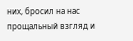них, бросил на нас прощальный взгляд и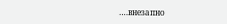….внезапно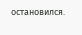остановился.